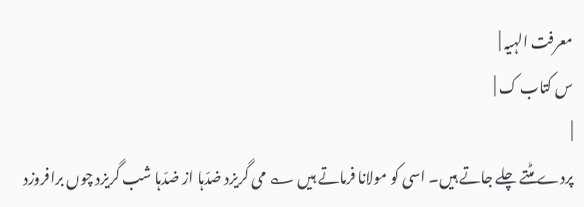معرفت الہیہ |
س کتاب ک |
|
پردے مٹتے چلے جاتے ہیں۔ اسی کو مولانا فرماتے ہیں ؎ می گریزد ضدّہا از ضدّہا شب گریزد چوں برافروزد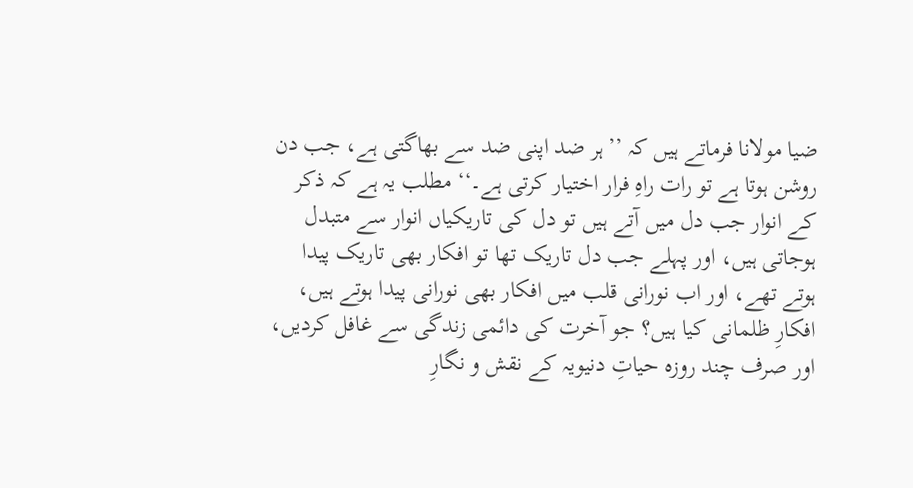ضیا مولانا فرماتے ہیں کہ ’’ہر ضد اپنی ضد سے بھاگتی ہے، جب دن روشن ہوتا ہے تو رات راہِ فرار اختیار کرتی ہے۔‘‘ مطلب یہ ہے کہ ذکر کے انوار جب دل میں آتے ہیں تو دل کی تاریکیاں انوار سے متبدل ہوجاتی ہیں، اور پہلے جب دل تاریک تھا تو افکار بھی تاریک پیدا ہوتے تھے، اور اب نورانی قلب میں افکار بھی نورانی پیدا ہوتے ہیں، افکارِ ظلمانی کیا ہیں؟ جو آخرت کی دائمی زندگی سے غافل کردیں، اور صرف چند روزہ حیاتِ دنیویہ کے نقش و نگارِ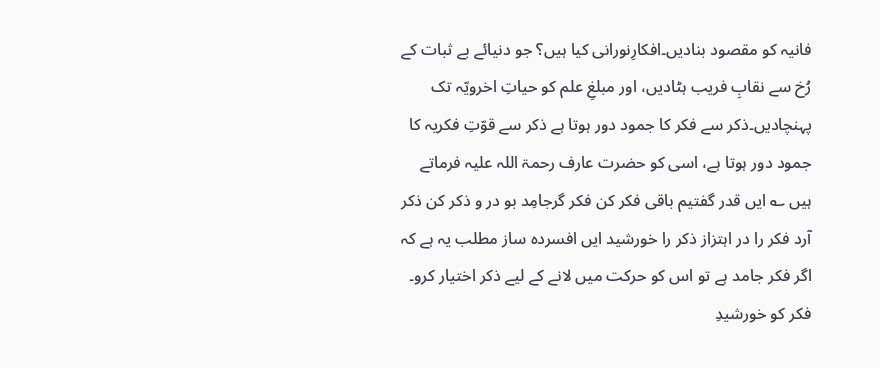فانیہ کو مقصود بنادیں۔افکارِنورانی کیا ہیں؟ جو دنیائے بے ثبات کے رُخ سے نقابِ فریب ہٹادیں، اور مبلغِ علم کو حیاتِ اخرویّہ تک پہنچادیں۔ذکر سے فکر کا جمود دور ہوتا ہے ذکر سے قوّتِ فکریہ کا جمود دور ہوتا ہے، اسی کو حضرت عارف رحمۃ اللہ علیہ فرماتے ہیں ؎ ایں قدر گفتیم باقی فکر کن فکر گرجامِد بو در و ذکر کن ذکر آرد فکر را در اہتزاز ذکر را خورشید ایں افسردہ ساز مطلب یہ ہے کہ اگر فکر جامد ہے تو اس کو حرکت میں لانے کے لیے ذکر اختیار کرو۔ فکر کو خورشیدِ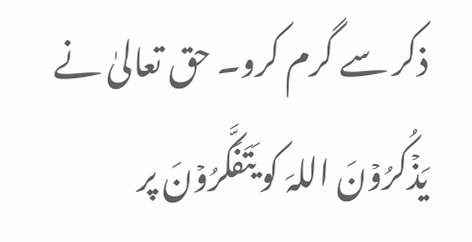ذکر سے گرم کرو۔ حق تعالیٰ نے یَذۡکُرُوۡنَ اللہَ کو یَتَفَکَّرُوۡنَ پر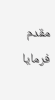مقدم فرمایا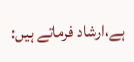ہے،ارشاد فرماتے ہیں: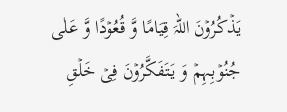یَذۡکُرُوۡنَ اللہَ قِیَامًا وَّ قُعُوۡدًا وَّ عَلٰی جُنُوۡبِہِمۡ وَ یَتَفَکَّرُوۡنَ فِیۡ خَلۡقِ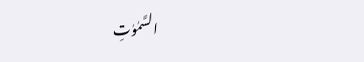السَّمٰوٰتِ